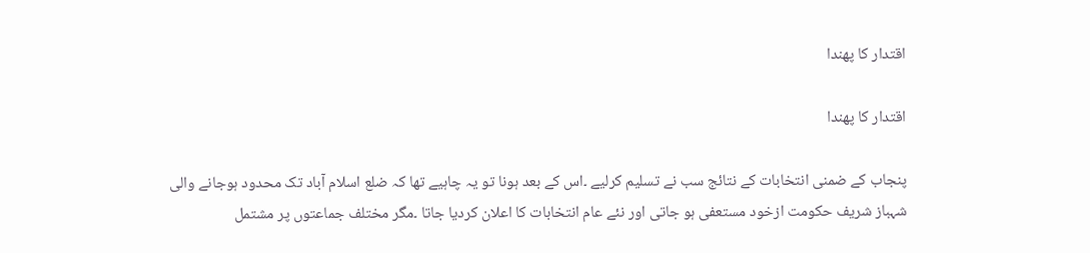اقتدار کا پھندا

اقتدار کا پھندا

پنجاب کے ضمنی انتخابات کے نتائج سب نے تسلیم کرلیے ۔اس کے بعد ہونا تو یہ چاہیے تھا کہ ضلع اسلام آباد تک محدود ہوجانے والی شہباز شریف حکومت ازخود مستعفی ہو جاتی اور نئے عام انتخابات کا اعلان کردیا جاتا ۔مگر مختلف جماعتوں پر مشتمل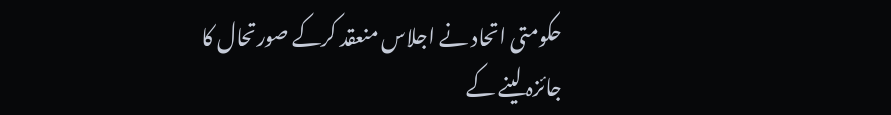حکومتی اتحاد نے اجلاس منعقد کرکے صورتحال کا جائزہ لینے کے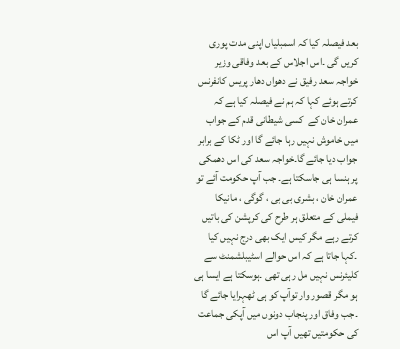بعد فیصلہ کیا کہ اسمبلیاں اپنی مدت پوری کریں گی ۔اس اجلاس کے بعد وفاقی وزیر خواجہ سعد رفیق نے دھواں دھار پریس کانفرنس کرتے ہوئے کہا کہ ہم نے فیصلہ کیا ہے کہ عمران خان کے  کسی شیطانی قدم کے جواب میں خاموش نہیں رہا جائے گا اور ٹکا کے برابر جواب دیا جائے گا۔خواجہ سعد کی اس دھمکی پر ہنسا ہی جاسکتا ہے۔ جب آپ حکومت آئے تو عمران خان ، بشری بی بی ، گوگی ، مانیکا فیملی کے متعلق ہر طرح کی کرپشن کی باتیں کرتے رہے مگر کیس ایک بھی درج نہیں کیا ۔کہا جاتا ہے کہ اس حوالے اسٹیبلشمنٹ سے کلیئرنس نہیں مل رہی تھی ۔ہوسکتا ہے ایسا ہی ہو مگر قصور وار توآپ کو ہی ٹھہرایا جائے گا ۔جب وفاق اور پنجاب دونوں میں آپکی جماعت کی حکومتیں تھیں آپ اس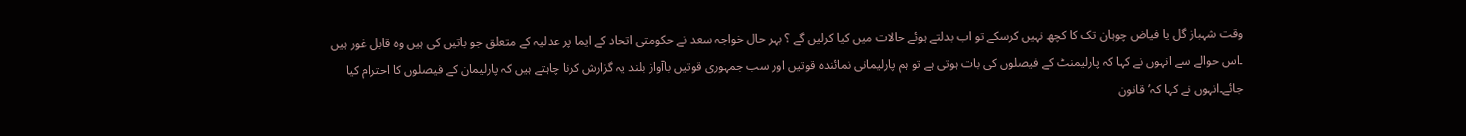وقت شہباز گل یا فیاض چوہان تک کا کچھ نہیں کرسکے تو اب بدلتے ہوئے حالات میں کیا کرلیں گے ؟ بہر حال خواجہ سعد نے حکومتی اتحاد کے ایما پر عدلیہ کے متعلق جو باتیں کی ہیں وہ قابل غور ہیں ۔اس حوالے سے انہوں نے کہا کہ پارلیمنٹ کے فیصلوں کی بات ہوتی ہے تو ہم پارلیمانی نمائندہ قوتیں اور سب جمہوری قوتیں باآواز بلند یہ گزارش کرنا چاہتے ہیں کہ پارلیمان کے فیصلوں کا احترام کیا جائے۔انہوں نے کہا کہ’قانون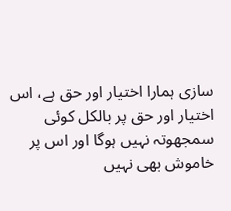سازی ہمارا اختیار اور حق ہے، اس اختیار اور حق پر بالکل کوئی سمجھوتہ نہیں ہوگا اور اس پر خاموش بھی نہیں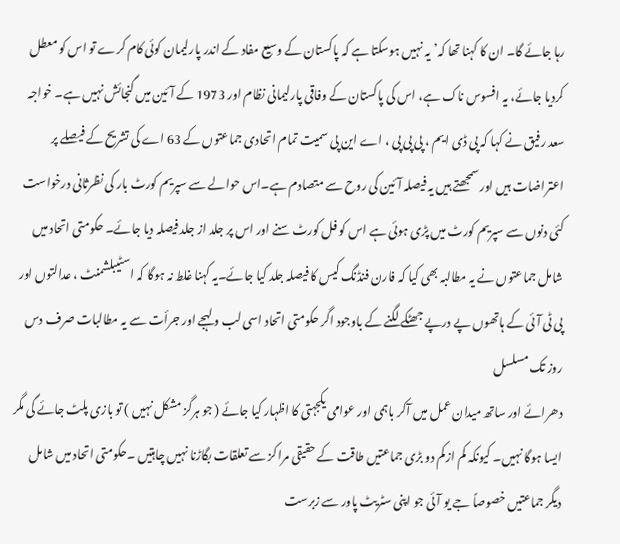رہا جائے گا۔ ان کا کہنا تھا کہ’یہ نہیں ہوسکتا ہے کہ پاکستان کے وسیع مفاد کے اندر پارلیمان کوئی کام کرے تو اس کو معطل کردیا جائے، یہ افسوس ناک ہے، اس کی پاکستان کے وفاقی پارلیمانی نظام اور 1973 کے آئین میں گنجائش نہیں ہے۔ خواجہ سعد رفیق نے کہا کہ پی ڈی ایم ، پی پی پی ، اے این پی سمیت تمام اتحادی جماعتوں کے 63 اے کی تشریح کے فیصلے پر اعتراضات ہیں اور سمجھتے ہیں یہ فیصلہ آئین کی روح سے متصادم ہے۔اس حوالے سے سپریم کورٹ بار کی نظرثانی درخواست کئی دنوں سے سپریم کورٹ میں پڑی ہوئی ہے اس کو فل کورٹ سنے اور اس پر جلد از جلد فیصلہ دیا جائے۔ حکومتی اتحاد میں شامل جماعتوں نے یہ مطالبہ بھی کیا کہ فارن فنڈنگ کیس کا فیصلہ جلد کیا جائے۔یہ کہنا غلط نہ ہوگا کہ اسٹیبلشمنٹ ، عدالتوں اور پی ٹی آئی کے ہاتھوں پے درپے جھٹکے لگنے کے باوجود اگر حکومتی اتحاد اسی لب و لہجے اور جرأت سے یہ مطالبات صرف دس روز تک مسلسل
دھرائے اور ساتھ میدان عمل میں آکر باہمی اور عوامی یکجہتی کا اظہار کیا جائے ( جو ہرگز مشکل نہیں ) تو بازی پلٹ جائے گی مگر ایسا ہوگا نہیں۔ کیونکہ کم ازکم دو بڑی جماعتیں طاقت کے حقیقی مراکز سے تعلقات بگاڑنا نہیں چاہتیں ۔حکومتی اتحاد میں شامل دیگر جماعتیں خصوصاً جے یو آئی جو اپنی سٹریٹ پاور سے زبرست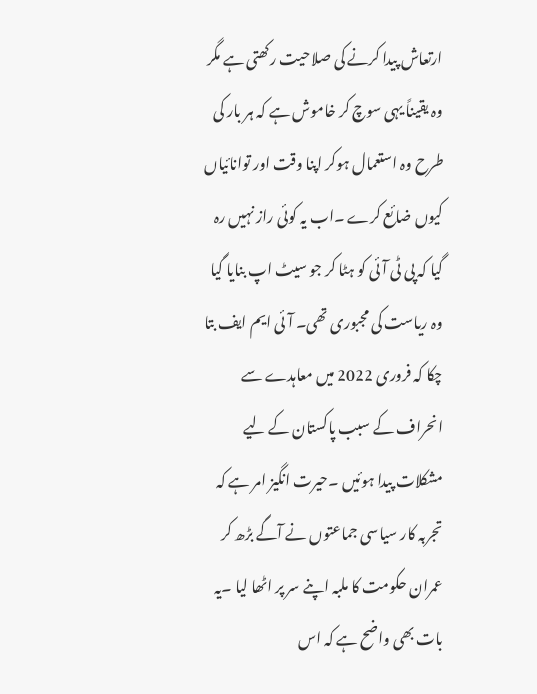ارتعاش پیدا کرنے کی صلاحیت رکھتی ہے مگر وہ یقیناً یہی سوچ کر خاموش ہے کہ ہر بار کی طرح وہ استعمال ہوکر اپنا وقت اور توانائیاں کیوں ضائع کرے ۔اب یہ کوئی راز نہیں رہ گیا کہ پی ٹی آئی کو ہٹا کر جو سیٹ اپ بنایا گیا وہ ریاست کی مجبوری تھی۔ آئی ایم ایف بتا چکا کہ فروری 2022 میں معاہدے سے انحراف کے سبب پاکستان کے لیے مشکلات پیدا ہوئیں ۔حیرت انگیز امر ہے کہ تجربہ کار سیاسی جماعتوں نے آگے بڑھ کر عمران حکومت کا ملبہ اپنے سر پر اٹھا لیا ۔یہ بات بھی واضح ہے کہ اس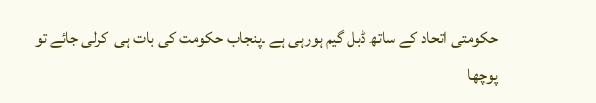حکومتی اتحاد کے ساتھ ڈبل گیم ہورہی ہے ۔پنجاب حکومت کی بات ہی  کرلی جائے تو پوچھا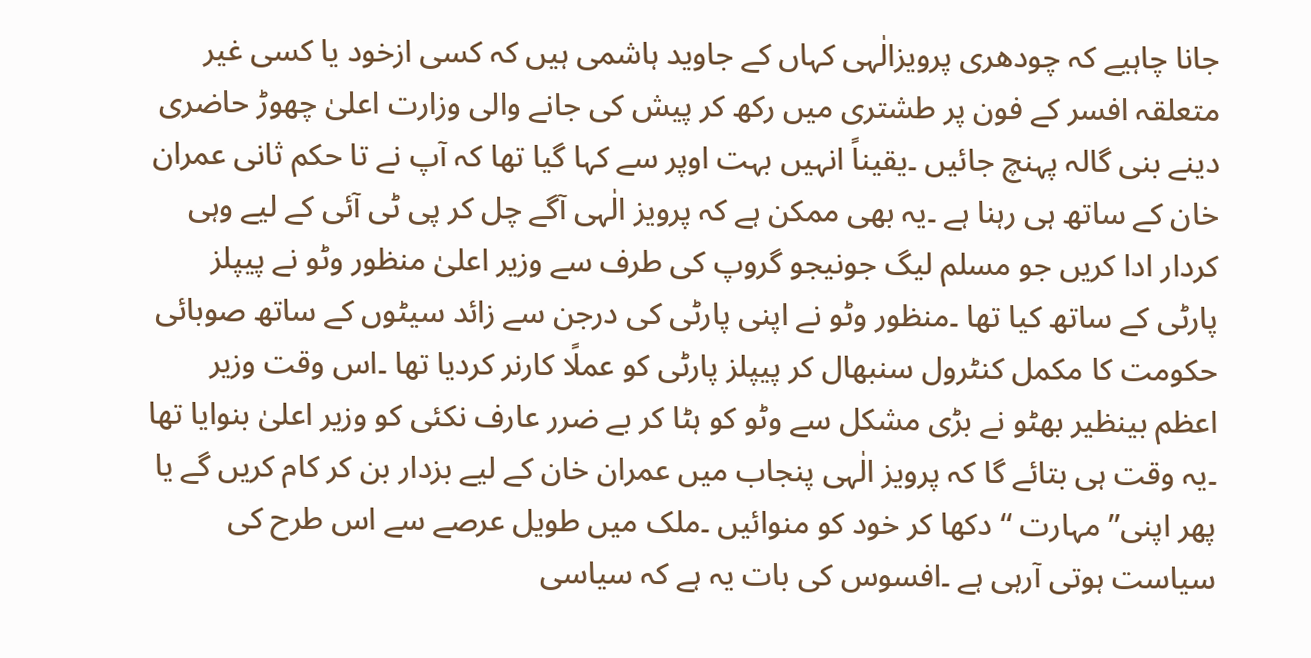جانا چاہیے کہ چودھری پرویزالٰہی کہاں کے جاوید ہاشمی ہیں کہ کسی ازخود یا کسی غیر متعلقہ افسر کے فون پر طشتری میں رکھ کر پیش کی جانے والی وزارت اعلیٰ چھوڑ حاضری دینے بنی گالہ پہنچ جائیں ۔یقیناً انہیں بہت اوپر سے کہا گیا تھا کہ آپ نے تا حکم ثانی عمران خان کے ساتھ ہی رہنا ہے ۔یہ بھی ممکن ہے کہ پرویز الٰہی آگے چل کر پی ٹی آئی کے لیے وہی کردار ادا کریں جو مسلم لیگ جونیجو گروپ کی طرف سے وزیر اعلیٰ منظور وٹو نے پیپلز پارٹی کے ساتھ کیا تھا ۔منظور وٹو نے اپنی پارٹی کی درجن سے زائد سیٹوں کے ساتھ صوبائی حکومت کا مکمل کنٹرول سنبھال کر پیپلز پارٹی کو عملًا کارنر کردیا تھا ۔اس وقت وزیر اعظم بینظیر بھٹو نے بڑی مشکل سے وٹو کو ہٹا کر بے ضرر عارف نکئی کو وزیر اعلیٰ بنوایا تھا ۔یہ وقت ہی بتائے گا کہ پرویز الٰہی پنجاب میں عمران خان کے لیے بزدار بن کر کام کریں گے یا پھر اپنی’’ مہارت ‘‘ دکھا کر خود کو منوائیں ۔ملک میں طویل عرصے سے اس طرح کی سیاست ہوتی آرہی ہے ۔افسوس کی بات یہ ہے کہ سیاسی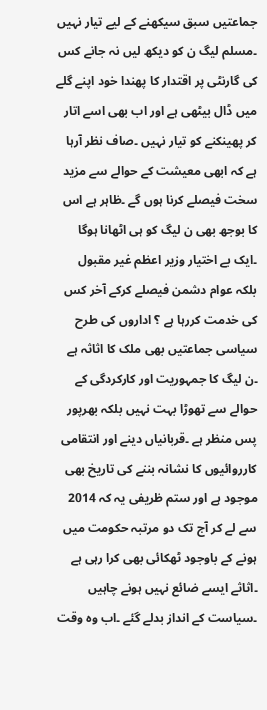جماعتیں سبق سیکھنے کے لیے تیار نہیں ۔مسلم لیگ ن کو دیکھ لیں نہ جانے کس کی گارنٹی پر اقتدار کا پھندا خود اپنے گلے میں ڈال بیٹھی ہے اور اب بھی اسے اتار کر پھینکنے کو تیار نہیں ۔صاف نظر آرہا ہے کہ ابھی معیشت کے حوالے سے مزید سخت فیصلے کرنا ہوں گے ۔ظاہر ہے اس کا بوجھ بھی ن لیگ کو ہی اٹھانا ہوگا ۔ایک بے اختیار وزیر اعظم غیر مقبول بلکہ عوام دشمن فیصلے کرکے آخر کس کی خدمت کررہا ہے ؟ اداروں کی طرح سیاسی جماعتیں بھی ملک کا اثاثہ ہے ۔ن لیگ کا جمہوریت اور کارکردگی کے حوالے سے تھوڑا بہت نہیں بلکہ بھرپور پس منظر ہے ۔قربانیاں دینے اور انتقامی کارروائیوں کا نشانہ بننے کی تاریخ بھی موجود ہے اور ستم ظریفی یہ کہ 2014 سے لے کر آج تک دو مرتبہ حکومت میں ہونے کے باوجود ٹھکائی بھی کرا رہی ہے ۔اثاثے ایسے ضائع نہیں ہونے چاہیں ۔سیاست کے انداز بدلے گئے ۔اب وہ وقت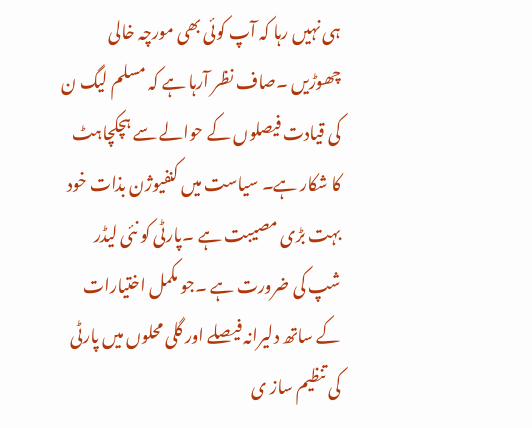ہی نہیں رہا کہ آپ کوئی بھی مورچہ خالی چھوڑیں ۔صاف نظر آرہا ہے کہ مسلم لیگ ن کی قیادت فیصلوں کے حوالے سے ہچکچاہٹ کا شکار ہے۔ سیاست میں کنفیوژن بذات خود بہت بڑی مصیبت ہے ۔پارٹی کو نئی لیڈر شپ کی ضرورت ہے ۔جو مکمل اختیارات کے ساتھ دلیرانہ فیصلے اور گلی محلوں میں پارٹی کی تنظیم ساز ی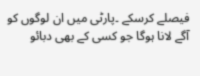فیصلے کرسکے ۔پارٹی میں ان لوگوں کو آگے لانا ہوگا جو کسی کے بھی دبائو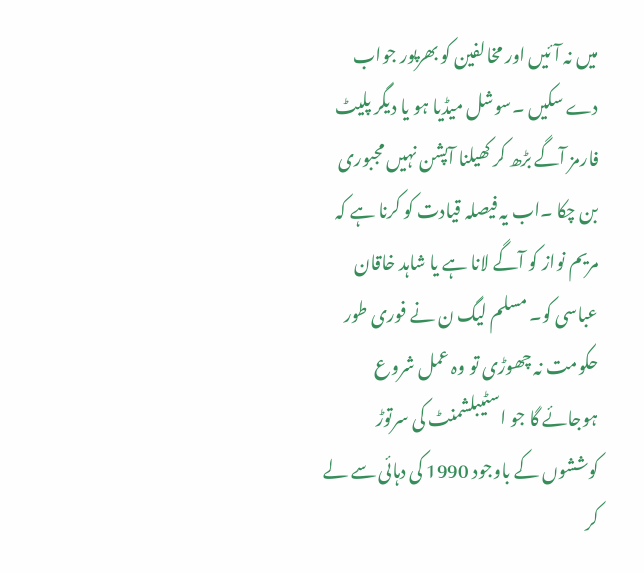میں نہ آئیں اور مخالفین کو بھرپور جواب دے سکیں ۔سوشل میڈیا ہو یا دیگر پلیٹ فارمز آگے بڑھ کر کھیلنا آپشن نہیں مجبوری بن چکا ۔اب یہ فیصلہ قیادت کو کرنا ہے کہ مریم نواز کو آگے لانا ہے یا شاہد خاقان عباسی کو۔ مسلم لیگ ن نے فوری طور حکومت نہ چھوڑی تو وہ عمل شروع ہوجائے گا جو اسٹیبلشمنٹ کی سرتوڑ کوششوں کے باوجود 1990 کی دہائی سے لے کر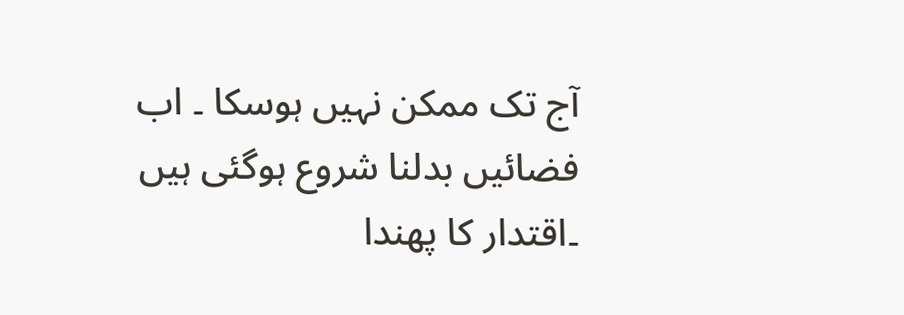آج تک ممکن نہیں ہوسکا ۔ اب فضائیں بدلنا شروع ہوگئی ہیں ۔اقتدار کا پھندا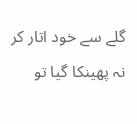گلے سے خود اتار کر نہ پھینکا گیا تو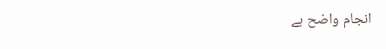انجام واضح ہے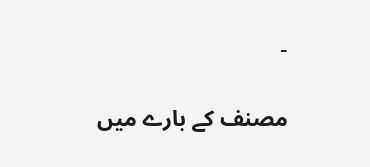۔

مصنف کے بارے میں